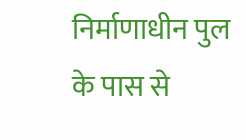निर्माणाधीन पुल के पास से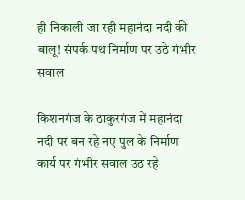ही निकाली जा रही महानंदा नदी की बालू! संपर्क पथ निर्माण पर उठे गंभीर सवाल

किशनगंज के ठाकुरगंज में महानंदा नदी पर बन रहे नए पुल के निर्माण कार्य पर गंभीर सवाल उठ रहे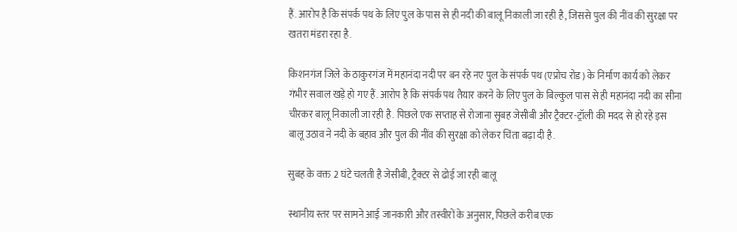हैं. आरोप है कि संपर्क पथ के लिए पुल के पास से ही नदी की बालू निकाली जा रही है, जिससे पुल की नींव की सुरक्षा पर खतरा मंडरा रहा है.

किशनगंज जिले के ठाकुरगंज में महानंदा नदी पर बन रहे नए पुल के संपर्क पथ (एप्रोच रोड) के निर्माण कार्य को लेकर गंभीर सवाल खड़े हो गए हैं. आरोप है कि संपर्क पथ तैयार करने के लिए पुल के बिल्कुल पास से ही महानंदा नदी का सीना चीरकर बालू निकाली जा रही है. पिछले एक सप्ताह से रोजाना सुबह जेसीबी और ट्रैक्टर-ट्रॉली की मदद से हो रहे इस बालू उठाव ने नदी के बहाव और पुल की नींव की सुरक्षा को लेकर चिंता बढ़ा दी है.

सुबह के वक्त 2 घंटे चलती है जेसीबी, ट्रैक्टर से ढोई जा रही बालू

स्थानीय स्तर पर सामने आई जानकारी और तस्वीरों के अनुसार, पिछले करीब एक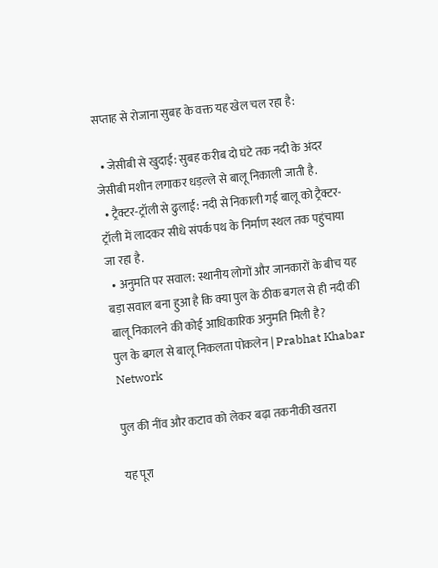सप्ताह से रोजाना सुबह के वक्त यह खेल चल रहा है:

  • जेसीबी से खुदाई: सुबह करीब दो घंटे तक नदी के अंदर जेसीबी मशीन लगाकर धड़ल्ले से बालू निकाली जाती है.
  • ट्रैक्टर-ट्रॉली से ढुलाई: नदी से निकाली गई बालू को ट्रैक्टर-ट्रॉली में लादकर सीधे संपर्क पथ के निर्माण स्थल तक पहुंचाया जा रहा है.
  • अनुमति पर सवाल: स्थानीय लोगों और जानकारों के बीच यह बड़ा सवाल बना हुआ है कि क्या पुल के ठीक बगल से ही नदी की बालू निकालने की कोई आधिकारिक अनुमति मिली है?
पुल के बगल से बालू निकलता पोकलेन | Prabhat Khabar Network

पुल की नींव और कटाव को लेकर बढ़ा तकनीकी खतरा

यह पूरा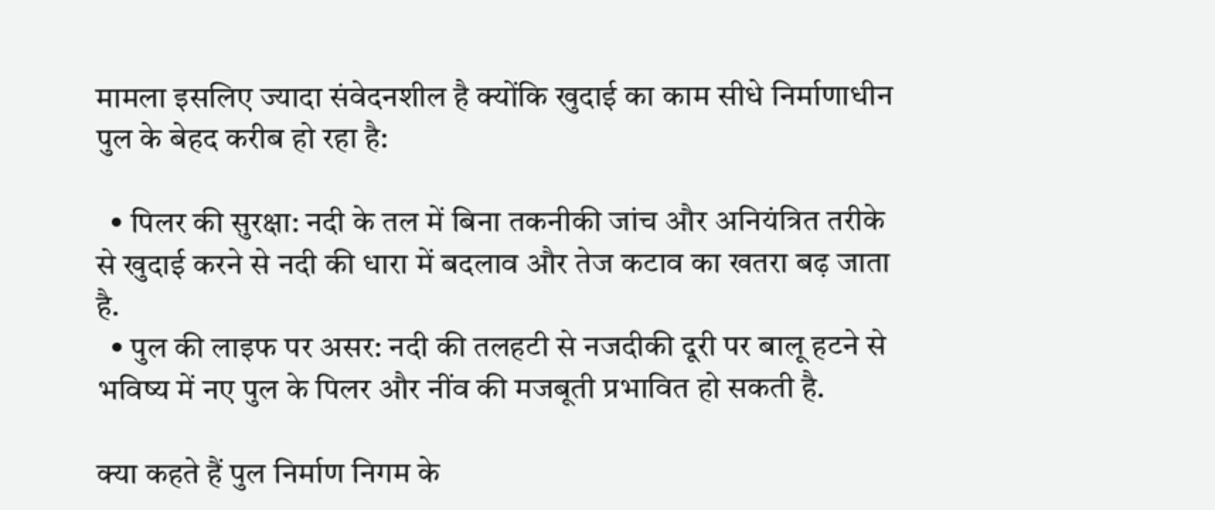मामला इसलिए ज्यादा संवेदनशील है क्योंकि खुदाई का काम सीधे निर्माणाधीन पुल के बेहद करीब हो रहा है:

  • पिलर की सुरक्षा: नदी के तल में बिना तकनीकी जांच और अनियंत्रित तरीके से खुदाई करने से नदी की धारा में बदलाव और तेज कटाव का खतरा बढ़ जाता है.
  • पुल की लाइफ पर असर: नदी की तलहटी से नजदीकी दूरी पर बालू हटने से भविष्य में नए पुल के पिलर और नींव की मजबूती प्रभावित हो सकती है.

क्या कहते हैं पुल निर्माण निगम के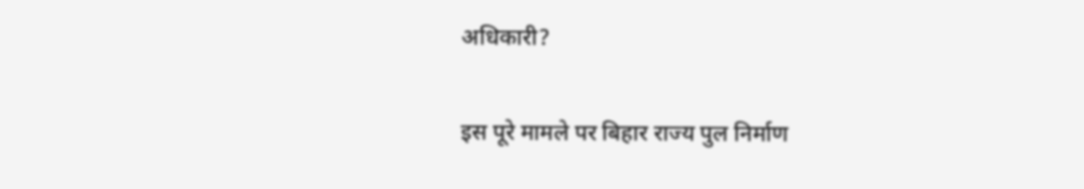अधिकारी?

इस पूरे मामले पर बिहार राज्य पुल निर्माण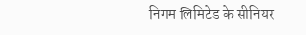निगम लिमिटेड के सीनियर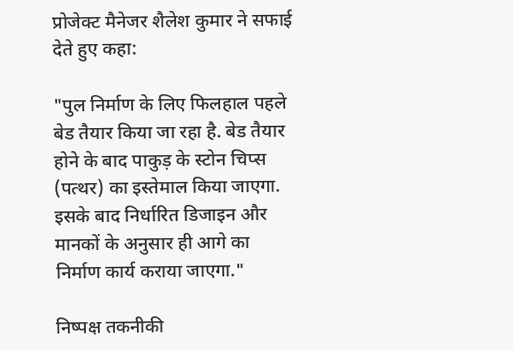प्रोजेक्ट मैनेजर शैलेश कुमार ने सफाई देते हुए कहा:

"पुल निर्माण के लिए फिलहाल पहले बेड तैयार किया जा रहा है. बेड तैयार होने के बाद पाकुड़ के स्टोन चिप्स (पत्थर) का इस्तेमाल किया जाएगा. इसके बाद निर्धारित डिजाइन और मानकों के अनुसार ही आगे का निर्माण कार्य कराया जाएगा."

निष्पक्ष तकनीकी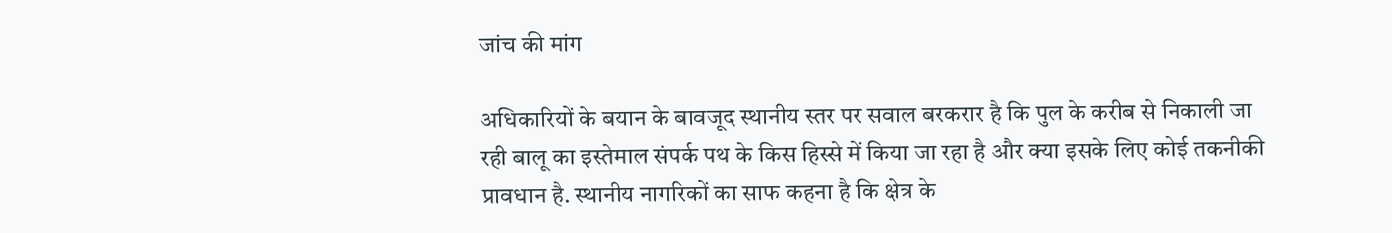जांच की मांग

अधिकारियों के बयान के बावजूद स्थानीय स्तर पर सवाल बरकरार है कि पुल के करीब से निकाली जा रही बालू का इस्तेमाल संपर्क पथ के किस हिस्से में किया जा रहा है और क्या इसके लिए कोई तकनीकी प्रावधान है. स्थानीय नागरिकों का साफ कहना है कि क्षेत्र के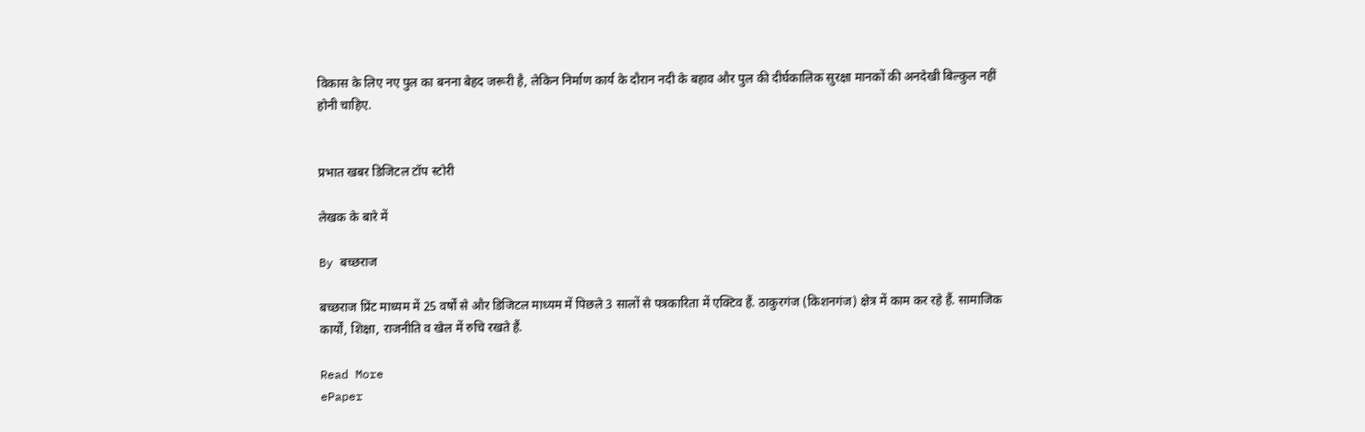विकास के लिए नए पुल का बनना बेहद जरूरी है, लेकिन निर्माण कार्य के दौरान नदी के बहाव और पुल की दीर्घकालिक सुरक्षा मानकों की अनदेखी बिल्कुल नहीं होनी चाहिए.


प्रभात खबर डिजिटल टॉप स्टोरी

लेखक के बारे में

By बच्छराज

बच्छराज प्रिंट माध्यम में 25 वर्षों से और डिजिटल माध्यम में पिछले 3 सालों से पत्रकारिता में एक्टिव हैं. ठाकुरगंज (किशनगंज) क्षेत्र में काम कर रहे हैं. सामाजिक कार्यों, शिक्षा, राजनीति व खेल में रुचि रखते हैं.

Read More
ePaper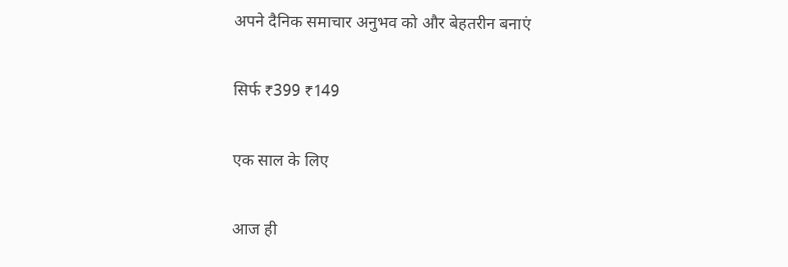अपने दैनिक समाचार अनुभव को और बेहतरीन बनाएं

सिर्फ ₹399 ₹149

एक साल के लिए

आज ही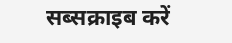सब्सक्राइब करें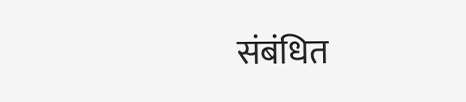संबंधित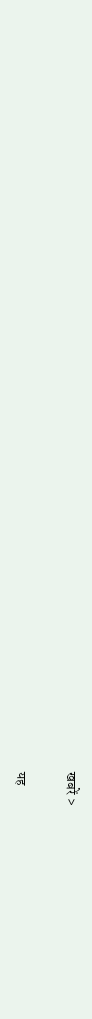खबरें >

यह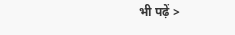भी पढ़ें >